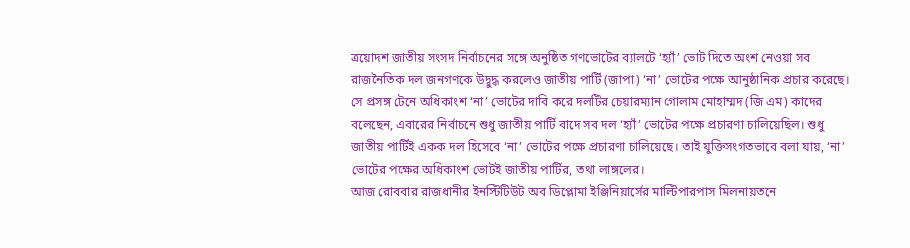ত্রয়োদশ জাতীয় সংসদ নির্বাচনের সঙ্গে অনুষ্ঠিত গণভোটের ব্যালটে ‘হ্যাঁ’ ভোট দিতে অংশ নেওয়া সব রাজনৈতিক দল জনগণকে উদ্বুদ্ধ করলেও জাতীয় পার্টি (জাপা) ‘না’ ভোটের পক্ষে আনুষ্ঠানিক প্রচার করেছে। সে প্রসঙ্গ টেনে অধিকাংশ ‘না’ ভোটের দাবি করে দলটির চেয়ারম্যান গোলাম মোহাম্মদ (জি এম) কাদের বলেছেন, এবারের নির্বাচনে শুধু জাতীয় পার্টি বাদে সব দল ‘হ্যাঁ’ ভোটের পক্ষে প্রচারণা চালিয়েছিল। শুধু জাতীয় পার্টিই একক দল হিসেবে ‘না’ ভোটের পক্ষে প্রচারণা চালিয়েছে। তাই যুক্তিসংগতভাবে বলা যায়, ‘না’ ভোটের পক্ষের অধিকাংশ ভোটই জাতীয় পার্টির, তথা লাঙ্গলের।
আজ রোববার রাজধানীর ইনস্টিটিউট অব ডিপ্লোমা ইঞ্জিনিয়ার্সের মাল্টিপারপাস মিলনায়তনে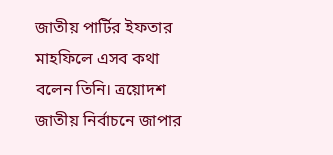জাতীয় পার্টির ইফতার মাহফিলে এসব কথা বলেন তিনি। ত্রয়োদশ জাতীয় নির্বাচনে জাপার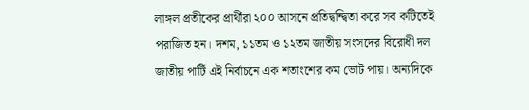লাঙ্গল প্রতীকের প্রার্থীরা ২০০ আসনে প্রতিদ্বন্দ্বিতা করে সব কটিতেই পরাজিত হন। দশম, ১১তম ও ১২তম জাতীয় সংসদের বিরোধী দল জাতীয় পার্টি এই নির্বাচনে এক শতাংশের কম ভোট পায়। অন্যদিকে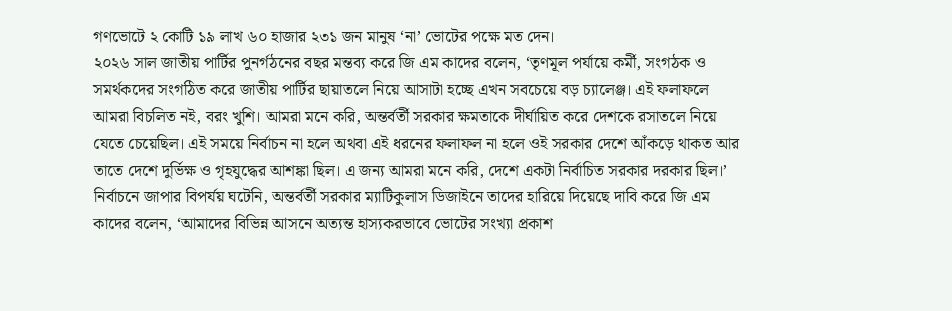গণভোটে ২ কোটি ১৯ লাখ ৬০ হাজার ২৩১ জন মানুষ ‘না’ ভোটের পক্ষে মত দেন।
২০২৬ সাল জাতীয় পার্টির পুনর্গঠনের বছর মন্তব্য করে জি এম কাদের বলেন, ‘তৃণমূল পর্যায়ে কর্মী, সংগঠক ও সমর্থকদের সংগঠিত করে জাতীয় পার্টির ছায়াতলে নিয়ে আসাটা হচ্ছে এখন সবচেয়ে বড় চ্যালেঞ্জ। এই ফলাফলে আমরা বিচলিত নই, বরং খুশি। আমরা মনে করি, অন্তর্বর্তী সরকার ক্ষমতাকে দীর্ঘায়িত করে দেশকে রসাতলে নিয়ে যেতে চেয়েছিল। এই সময়ে নির্বাচন না হলে অথবা এই ধরনের ফলাফল না হলে ওই সরকার দেশে আঁকড়ে থাকত আর তাতে দেশে দুর্ভিক্ষ ও গৃহযুদ্ধের আশঙ্কা ছিল। এ জন্য আমরা মনে করি, দেশে একটা নির্বাচিত সরকার দরকার ছিল।’
নির্বাচনে জাপার বিপর্যয় ঘটেনি, অন্তর্বর্তী সরকার ম্যাটিকুলাস ডিজাইনে তাদের হারিয়ে দিয়েছে দাবি করে জি এম কাদের বলেন, ‘আমাদের বিভিন্ন আসনে অত্যন্ত হাস্যকরভাবে ভোটের সংখ্যা প্রকাশ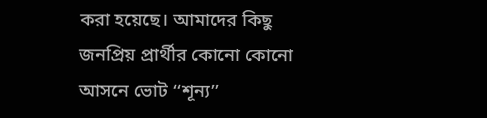করা হয়েছে। আমাদের কিছু জনপ্রিয় প্রার্থীর কোনো কোনো আসনে ভোট ‘‘শূন্য’’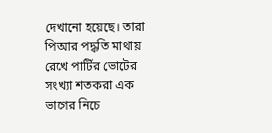দেখানো হয়েছে। তারা পিআর পদ্ধতি মাথায় রেখে পার্টির ভোটের সংখ্যা শতকরা এক ভাগের নিচে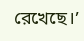রেখেছে।’